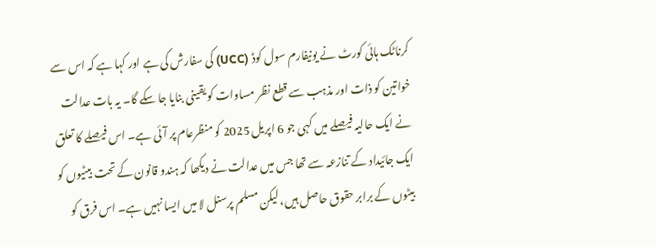کرناٹک ہائی کورٹ نے یونیفارم سول کوڈ (UCC) کی سفارش کی ہے اور کہا ہے کہ اس سے خواتین کو ذات اور مذہب سے قطع نظر مساوات کو یقینی بنایا جا سکے گا۔ یہ بات عدالت نے ایک حالیہ فیصلے میں کہی جو 6 اپریل 2025 کو منظرعام پر آئی ہے۔ اس فیصلے کا تعلق ایک جائیداد کے تنازعہ سے تھا جس میں عدالت نے دیکھا کہ ہندو قانون کے تحت بیٹیوں کو بیٹوں کے برابر حقوق حاصل ہیں، لیکن مسلم پرسنل لا میں ایسا نہیں ہے۔ اس فرق کو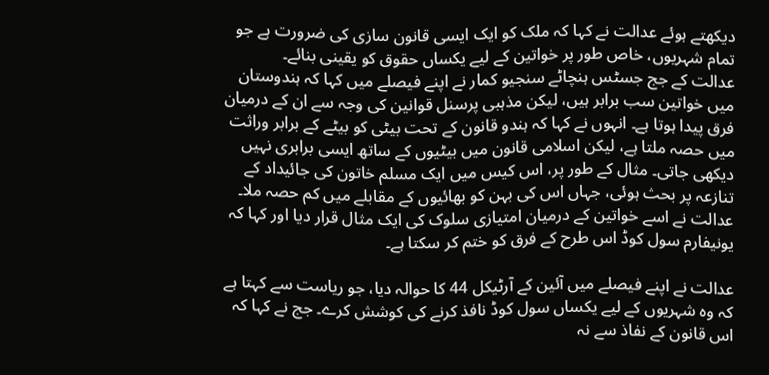دیکھتے ہوئے عدالت نے کہا کہ ملک کو ایک ایسی قانون سازی کی ضرورت ہے جو تمام شہریوں، خاص طور پر خواتین کے لیے یکساں حقوق کو یقینی بنائے۔
عدالت کے جج جسٹس ہنچاٹے سنجیو کمار نے اپنے فیصلے میں کہا کہ ہندوستان میں خواتین سب برابر ہیں، لیکن مذہبی پرسنل قوانین کی وجہ سے ان کے درمیان فرق پیدا ہوتا ہے۔ انہوں نے کہا کہ ہندو قانون کے تحت بیٹی کو بیٹے کے برابر وراثت میں حصہ ملتا ہے، لیکن اسلامی قانون میں بیٹیوں کے ساتھ ایسی برابری نہیں دیکھی جاتی۔ مثال کے طور پر، اس کیس میں ایک مسلم خاتون کی جائیداد کے تنازعہ پر بحث ہوئی، جہاں اس کی بہن کو بھائیوں کے مقابلے میں کم حصہ ملا۔ عدالت نے اسے خواتین کے درمیان امتیازی سلوک کی ایک مثال قرار دیا اور کہا کہ یونیفارم سول کوڈ اس طرح کے فرق کو ختم کر سکتا ہے۔

عدالت نے اپنے فیصلے میں آئین کے آرٹیکل 44 کا حوالہ دیا، جو ریاست سے کہتا ہے کہ وہ شہریوں کے لیے یکساں سول کوڈ نافذ کرنے کی کوشش کرے۔ جج نے کہا کہ اس قانون کے نفاذ سے نہ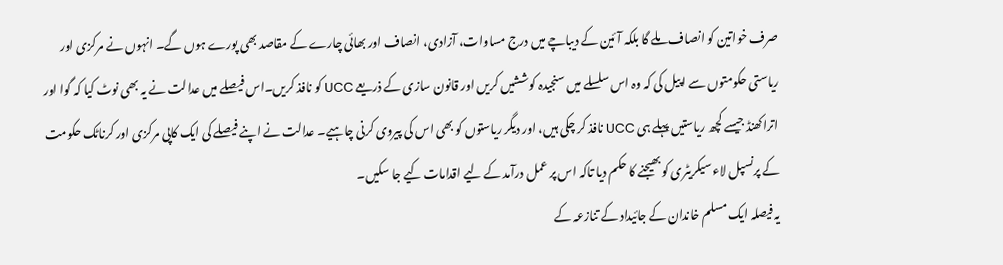صرف خواتین کو انصاف ملے گا بلکہ آئین کے دیباچے میں درج مساوات، آزادی، انصاف اور بھائی چارے کے مقاصد بھی پورے ہوں گے۔ انہوں نے مرکزی اور ریاستی حکومتوں سے اپیل کی کہ وہ اس سلسلے میں سنجیدہ کوششیں کریں اور قانون سازی کے ذریعے UCC کو نافذ کریں۔اس فیصلے میں عدالت نے یہ بھی نوٹ کیا کہ گوا اور اتراکھنڈ جیسے کچھ ریاستیں پہلے ہی UCC نافذ کر چکی ہیں، اور دیگر ریاستوں کو بھی اس کی پیروی کرنی چاہیے۔ عدالت نے اپنے فیصلے کی ایک کاپی مرکزی اور کرناٹک حکومت کے پرنسپل لاء سیکریٹری کو بھیجنے کا حکم دیا تاکہ اس پر عمل درآمد کے لیے اقدامات کیے جا سکیں۔
یہ فیصلہ ایک مسلم خاندان کے جائیداد کے تنازعہ کے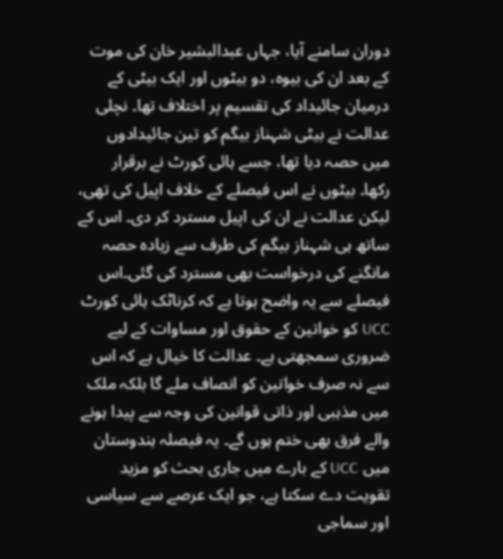دوران سامنے آیا، جہاں عبدالبشیر خان کی موت کے بعد ان کی بیوہ، دو بیٹوں اور ایک بیٹی کے درمیان جائیداد کی تقسیم پر اختلاف تھا۔ نچلی عدالت نے بیٹی شہناز بیگم کو تین جائیدادوں میں حصہ دیا تھا، جسے ہائی کورٹ نے برقرار رکھا۔ بیٹوں نے اس فیصلے کے خلاف اپیل کی تھی، لیکن عدالت نے ان کی اپیل مسترد کر دی۔ اس کے ساتھ ہی شہناز بیگم کی طرف سے زیادہ حصہ مانگنے کی درخواست بھی مسترد کی گئی۔اس فیصلے سے یہ واضح ہوتا ہے کہ کرناٹک ہائی کورٹ UCC کو خواتین کے حقوق اور مساوات کے لیے ضروری سمجھتی ہے۔ عدالت کا خیال ہے کہ اس سے نہ صرف خواتین کو انصاف ملے گا بلکہ ملک میں مذہبی اور ذاتی قوانین کی وجہ سے پیدا ہونے والے فرق بھی ختم ہوں گے۔ یہ فیصلہ ہندوستان میں UCC کے بارے میں جاری بحث کو مزید تقویت دے سکتا ہے، جو ایک عرصے سے سیاسی اور سماجی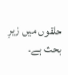حلقوں میں زیرِ بحث ہے۔